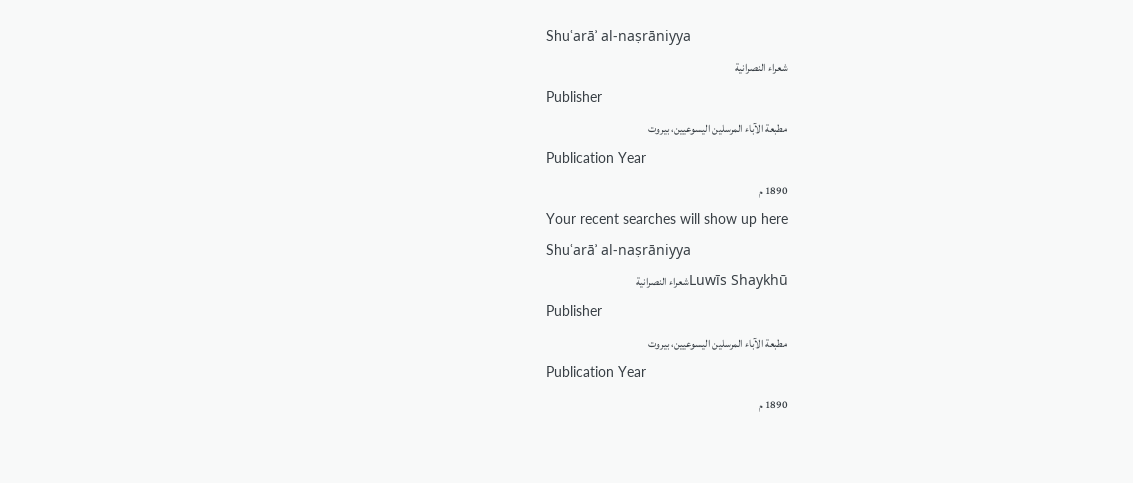Shuʿarāʾ al-naṣrāniyya
شعراء النصرانية
Publisher
مطبعة الآباء المرسلين اليسوعيين، بيروت
Publication Year
1890 م
Your recent searches will show up here
Shuʿarāʾ al-naṣrāniyya
Luwīs Shaykhūشعراء النصرانية
Publisher
مطبعة الآباء المرسلين اليسوعيين، بيروت
Publication Year
1890 م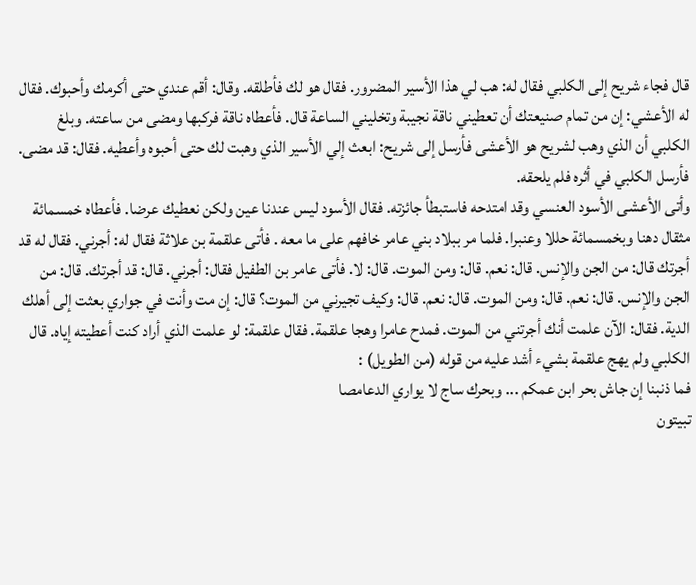قال فجاء شريح إلى الكلبي فقال له: هب لي هذا الأسير المضرور. فقال هو لك فأطلقه. وقال: أقم عندي حتى أكرمك وأحبوك. فقال له الأعشي: إن من تمام صنيعتك أن تعطيني ناقة نجيبة وتخليني الساعة قال. فأعطاه ناقة فركبها ومضى من ساعته. وبلغ الكلبي أن الذي وهب لشريح هو الأعشى فأرسل إلى شريح: ابعث إلي الأسير الذي وهبت لك حتى أحبوه وأعطيه. فقال: قد مضى. فأرسل الكلبي في أثره فلم يلحقه.
وأتى الأعشى الأسود العنسي وقد امتدحه فاستبطأ جائزته. فقال الأسود ليس عندنا عين ولكن نعطيك عرضا. فأعطاه خمسمائة مثقال دهنا وبخمسمائة حللا وعنبرا. فلما مر ببلاد بني عامر خافهم على ما معه . فأتى علقمة بن علاثة فقال له: أجرني. فقال له قد أجرتك قال: من الجن والإنس. قال: نعم. قال: ومن الموت. قال: لا. فأتى عامر بن الطفيل فقال: أجرني. قال: قد أجرتك. قال: من الجن والإنس. قال: نعم. قال: ومن الموت. قال: نعم. قال: وكيف تجيرني من الموت؟ قال: إن مت وأنت في جواري بعثت إلى أهلك الدية. فقال: الآن علمت أنك أجرتني من الموت. فمدح عامرا وهجا علقمة. فقال علقمة: لو علمت الذي أراد كنت أعطيته إياه. قال الكلبي ولم يهج علقمة بشيء أشد عليه من قوله (من الطويل) :
فما ذنبنا إن جاش بحر ابن عمكم ... وبحرك ساج لا يواري الدعامصا
تبيتون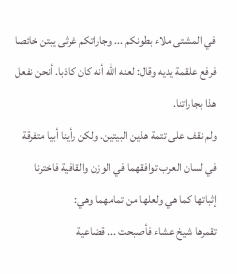في المشتى ملاء بطونكم ... وجاراتكم غرثى يبتن خائصا
فرفع علقمة يديه وقال: لعنه الله أنه كان كاذبا. أنحن نفعل هذا بجاراتنا.
ولم نقف على تتمة هذين البيتين. ولكن رأينا أبيا متفرقة في لسان العرب توافقهما في الوزن والقافية فاخترنا إثباتها كما هي ولعلها من تمامهما وهي:
تقمرها شيخ عشاء فأصبحت ... قضاعية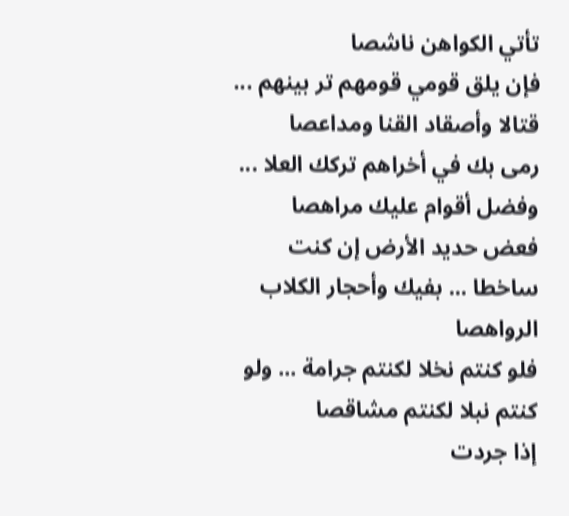تأتي الكواهن ناشصا
فإن يلق قومي قومهم تر بينهم ... قتالا وأصقاد القنا ومداعصا
رمى بك في أخراهم تركك العلا ... وفضل أقوام عليك مراهصا
فعض حديد الأرض إن كنت ساخطا ... بفيك وأحجار الكلاب الرواهصا
فلو كنتم نخلا لكنتم جرامة ... ولو كنتم نبلا لكنتم مشاقصا
إذا جردت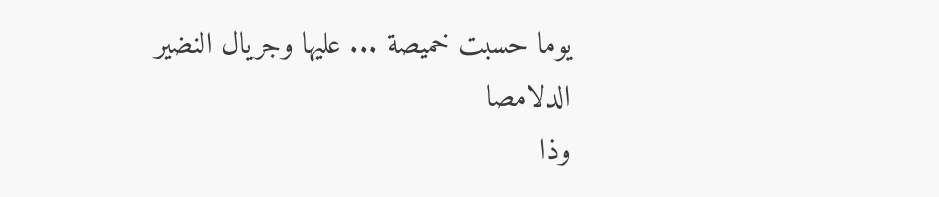يوما حسبت خميصة ... عليها وجريال النضير الدلامصا
وذا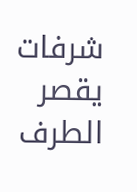شرفات يقصر الطرف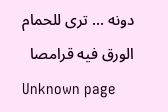دونه ... ترى للحمام الورق فيه قرامصا
Unknown page